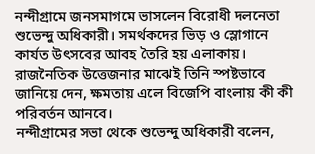নন্দীগ্রামে জনসমাগমে ভাসলেন বিরোধী দলনেতা শুভেন্দু অধিকারী। সমর্থকদের ভিড় ও স্লোগানে কার্যত উৎসবের আবহ তৈরি হয় এলাকায়। রাজনৈতিক উত্তেজনার মাঝেই তিনি স্পষ্টভাবে জানিয়ে দেন, ক্ষমতায় এলে বিজেপি বাংলায় কী কী পরিবর্তন আনবে।
নন্দীগ্রামের সভা থেকে শুভেন্দু অধিকারী বলেন,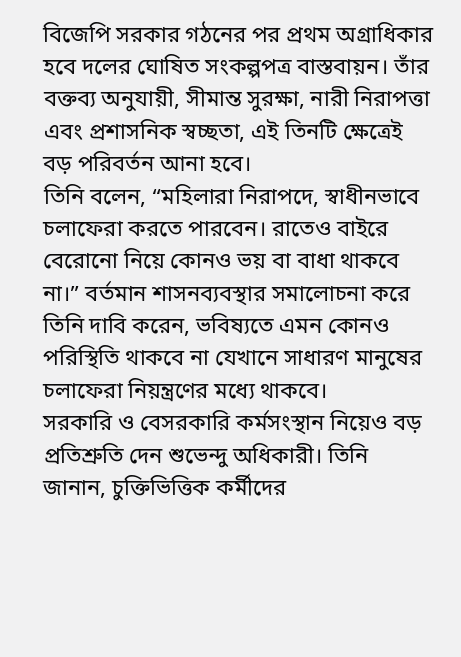বিজেপি সরকার গঠনের পর প্রথম অগ্রাধিকার হবে দলের ঘোষিত সংকল্পপত্র বাস্তবায়ন। তাঁর বক্তব্য অনুযায়ী, সীমান্ত সুরক্ষা, নারী নিরাপত্তা এবং প্রশাসনিক স্বচ্ছতা, এই তিনটি ক্ষেত্রেই বড় পরিবর্তন আনা হবে।
তিনি বলেন, “মহিলারা নিরাপদে, স্বাধীনভাবে চলাফেরা করতে পারবেন। রাতেও বাইরে বেরোনো নিয়ে কোনও ভয় বা বাধা থাকবে না।” বর্তমান শাসনব্যবস্থার সমালোচনা করে তিনি দাবি করেন, ভবিষ্যতে এমন কোনও পরিস্থিতি থাকবে না যেখানে সাধারণ মানুষের চলাফেরা নিয়ন্ত্রণের মধ্যে থাকবে।
সরকারি ও বেসরকারি কর্মসংস্থান নিয়েও বড় প্রতিশ্রুতি দেন শুভেন্দু অধিকারী। তিনি জানান, চুক্তিভিত্তিক কর্মীদের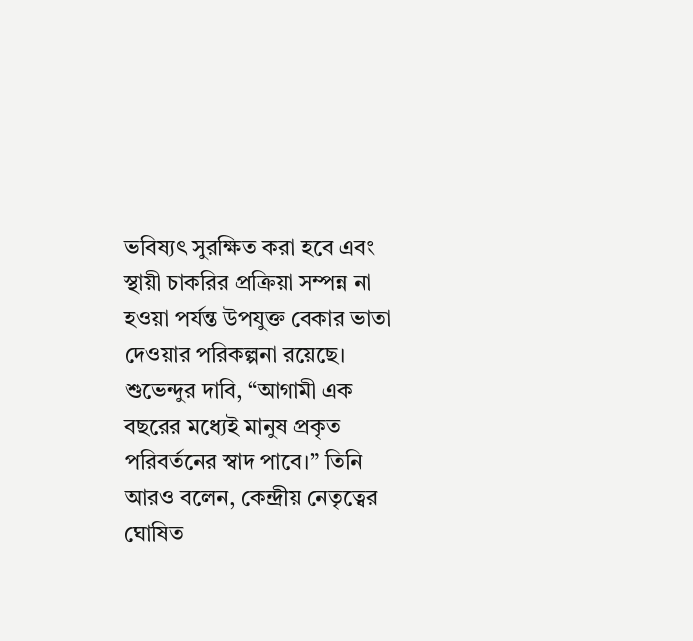ভবিষ্যৎ সুরক্ষিত করা হবে এবং স্থায়ী চাকরির প্রক্রিয়া সম্পন্ন না হওয়া পর্যন্ত উপযুক্ত বেকার ভাতা দেওয়ার পরিকল্পনা রয়েছে।
শুভেন্দুর দাবি, “আগামী এক বছরের মধ্যেই মানুষ প্রকৃত পরিবর্তনের স্বাদ পাবে।” তিনি আরও বলেন, কেন্দ্রীয় নেতৃত্বের ঘোষিত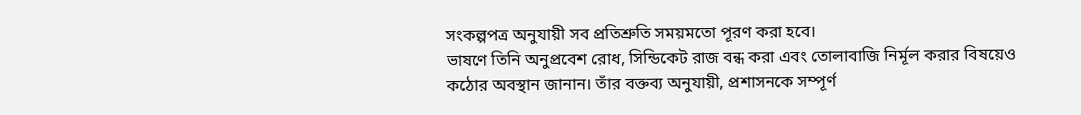সংকল্পপত্র অনুযায়ী সব প্রতিশ্রুতি সময়মতো পূরণ করা হবে।
ভাষণে তিনি অনুপ্রবেশ রোধ, সিন্ডিকেট রাজ বন্ধ করা এবং তোলাবাজি নির্মূল করার বিষয়েও কঠোর অবস্থান জানান। তাঁর বক্তব্য অনুযায়ী, প্রশাসনকে সম্পূর্ণ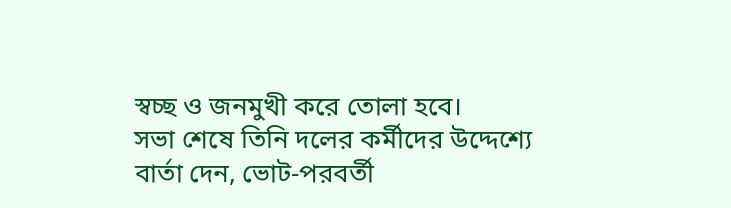স্বচ্ছ ও জনমুখী করে তোলা হবে।
সভা শেষে তিনি দলের কর্মীদের উদ্দেশ্যে বার্তা দেন, ভোট-পরবর্তী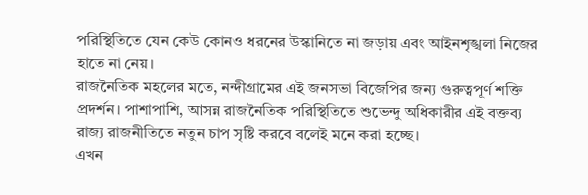পরিস্থিতিতে যেন কেউ কোনও ধরনের উস্কানিতে না জড়ায় এবং আইনশৃঙ্খলা নিজের হাতে না নেয়।
রাজনৈতিক মহলের মতে, নন্দীগ্রামের এই জনসভা বিজেপির জন্য গুরুত্বপূর্ণ শক্তি প্রদর্শন। পাশাপাশি, আসন্ন রাজনৈতিক পরিস্থিতিতে শুভেন্দু অধিকারীর এই বক্তব্য রাজ্য রাজনীতিতে নতুন চাপ সৃষ্টি করবে বলেই মনে করা হচ্ছে।
এখন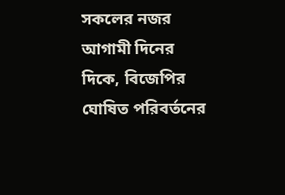সকলের নজর আগামী দিনের দিকে, বিজেপির ঘোষিত পরিবর্তনের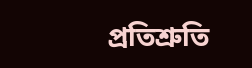প্রতিশ্রুতি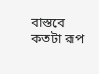বাস্তবে কতটা রূপ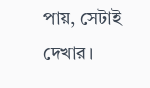পায়, সেটাই দেখার।